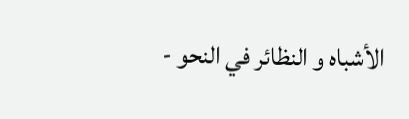الأشباه و النظائر في النحو -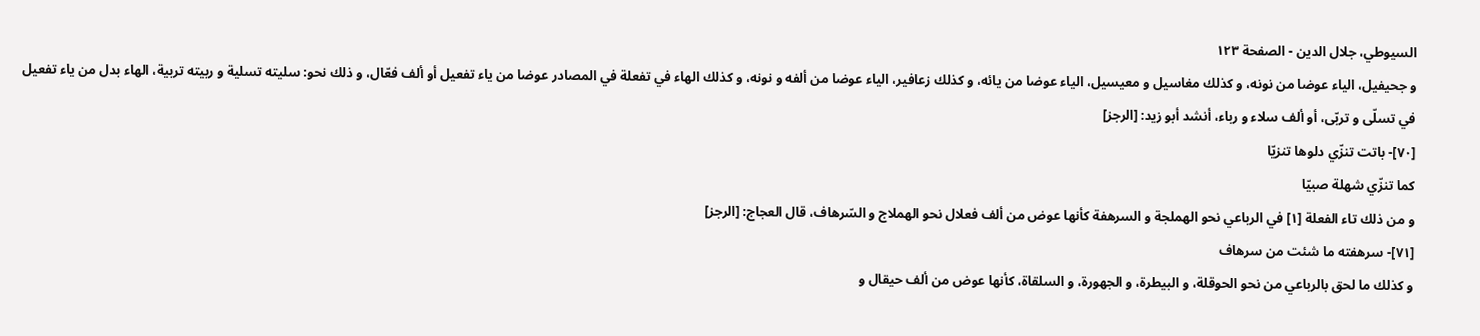السيوطي، جلال الدين - الصفحة ١٢٣
و جحيفيل، الياء عوضا من نونه، و كذلك مغاسيل و معيسيل، الياء عوضا من يائه، و كذلك زعافير، الياء عوضا من ألفه و نونه، و كذلك الهاء في تفعلة في المصادر عوضا من ياء تفعيل أو ألف فعّال، و ذلك نحو: سليته تسلية و ربيته تربية، الهاء بدل من ياء تفعيل في تسلّى و تربّى، أو ألف سلاء و رباء، أنشد أبو زيد: [الرجز]
[٧٠]- باتت تنزّي دلوها تنزيّا
كما تنزّي شهلة صبيّا
و من ذلك تاء الفعلة [١] في الرباعي نحو الهملجة و السرهفة كأنها عوض من ألف فعلال نحو الهملاج و السّرهاف، قال العجاج: [الرجز]
[٧١]- سرهفته ما شئت من سرهاف
و كذلك ما لحق بالرباعي من نحو الحوقلة، و البيطرة، و الجهورة، و السلقاة، كأنها عوض من ألف حيقال و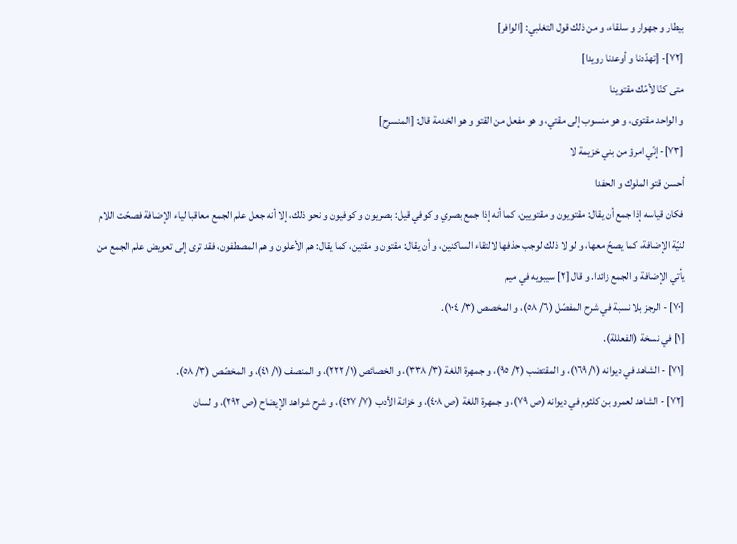بيطار و جهوار و سلقاء، و من ذلك قول التغلبي: [الوافر]
[٧٢]- [تهدّدنا و أوعدنا رويدا]
متى كنّا لأمّك مقتوينا
و الواحد مقتوى، و هو منسوب إلى مقتي، و هو مفعل من القتو و هو الخدمة قال: [المنسرح]
[٧٣]- إنّي امرؤ من بني خزيمة لا
أحسن قتو الملوك و الحفدا
فكان قياسه إذا جمع أن يقال: مقتويون و مقتويين، كما أنه إذا جمع بصري و كوفي قيل: بصريون و كوفيون و نحو ذلك، إلا أنه جعل علم الجمع معاقبا لياء الإضافة فصحّت اللام لنيّة الإضافة، كما يصحّ معها، و لو لا ذلك لوجب حذفها لالتقاء الساكنين، و أن يقال: مقتون و مقتين، كما يقال: هم الأعلون و هم المصطفون، فقد ترى إلى تعويض علم الجمع من يأتي الإضافة و الجمع زائدا. و قال [٢] سيبويه في ميم
[٧٠] - الرجز بلا نسبة في شرح المفصّل (٦/ ٥٨)، و المخصص (٣/ ١٠٤).
[١] في نسخة (الفعللة).
[٧١] - الشاهد في ديوانه (١/ ١٦٩)، و المقتضب (٢/ ٩٥)، و جمهرة اللغة (٣/ ٣٣٨)، و الخصائص (١/ ٢٢٢)، و المنصف (١/ ٤١)، و المخصّص (٣/ ٥٨).
[٧٢] - الشاهد لعمرو بن كلثوم في ديوانه (ص ٧٩)، و جمهرة اللغة (ص ٤٠٨)، و خزانة الأدب (٧/ ٤٢٧)، و شرح شواهد الإيضاح (ص ٢٩٢)، و لسان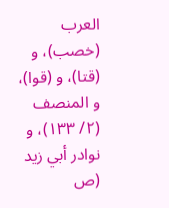العرب (خصب)، و (قتا)، و (قوا)، و المنصف (٢/ ١٣٣)، و نوادر أبي زيد (ص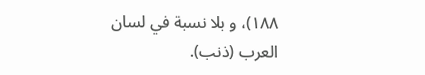١٨٨)، و بلا نسبة في لسان العرب (ذنب).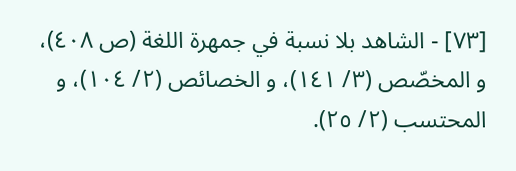[٧٣] - الشاهد بلا نسبة في جمهرة اللغة (ص ٤٠٨)، و المخصّص (٣/ ١٤١)، و الخصائص (٢/ ١٠٤)، و المحتسب (٢/ ٢٥).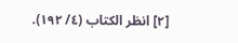[٢] انظر الكتاب (٤/ ١٩٢).